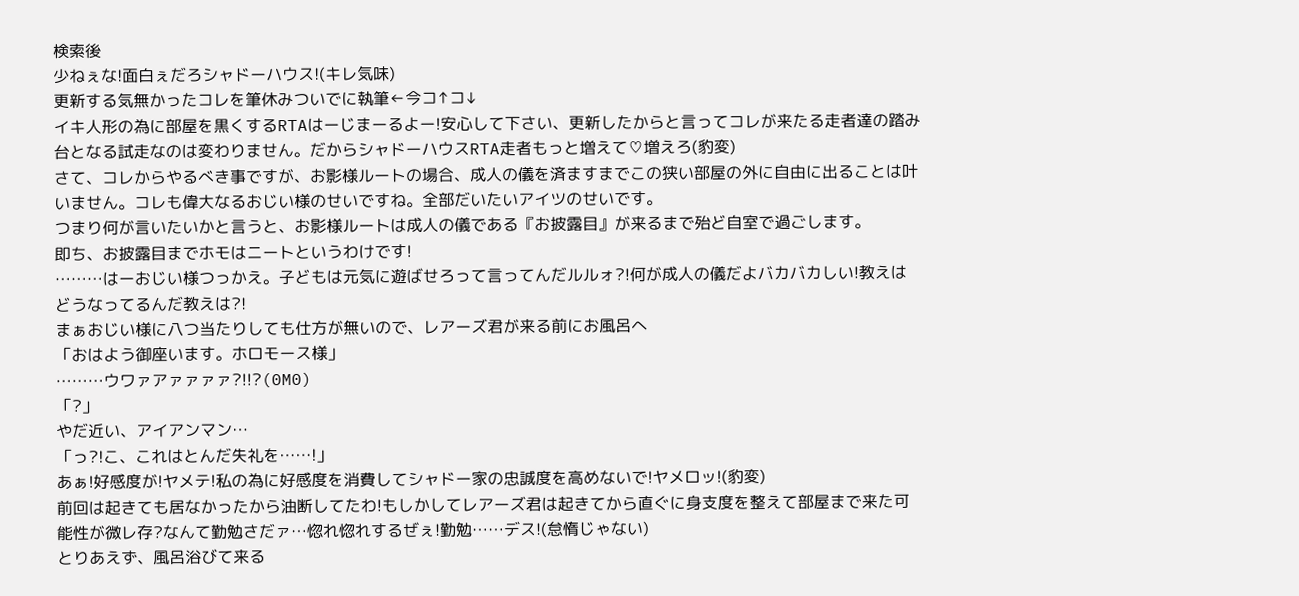検索後
少ねぇな!面白ぇだろシャドーハウス!(キレ気味)
更新する気無かったコレを筆休みついでに執筆←今コ↑コ↓
イキ人形の為に部屋を黒くするRTAはーじまーるよー!安心して下さい、更新したからと言ってコレが来たる走者達の踏み台となる試走なのは変わりません。だからシャドーハウスRTA走者もっと増えて♡増えろ(豹変)
さて、コレからやるべき事ですが、お影様ルートの場合、成人の儀を済ますまでこの狭い部屋の外に自由に出ることは叶いません。コレも偉大なるおじい様のせいですね。全部だいたいアイツのせいです。
つまり何が言いたいかと言うと、お影様ルートは成人の儀である『お披露目』が来るまで殆ど自室で過ごします。
即ち、お披露目までホモはニートというわけです!
………はーおじい様つっかえ。子どもは元気に遊ばせろって言ってんだルルォ?!何が成人の儀だよバカバカしい!教えはどうなってるんだ教えは?!
まぁおじい様に八つ当たりしても仕方が無いので、レアーズ君が来る前にお風呂へ
「おはよう御座います。ホロモース様」
………ウワァアァァァァ?!!?(0M0)
「?」
やだ近い、アイアンマン…
「っ?!こ、これはとんだ失礼を……!」
あぁ!好感度が!ヤメテ!私の為に好感度を消費してシャドー家の忠誠度を高めないで!ヤメロッ!(豹変)
前回は起きても居なかったから油断してたわ!もしかしてレアーズ君は起きてから直ぐに身支度を整えて部屋まで来た可能性が微レ存?なんて勤勉さだァ…惚れ惚れするぜぇ!勤勉……デス!(怠惰じゃない)
とりあえず、風呂浴びて来る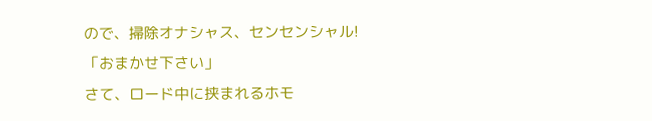ので、掃除オナシャス、センセンシャル!
「おまかせ下さい」
さて、ロード中に挟まれるホモ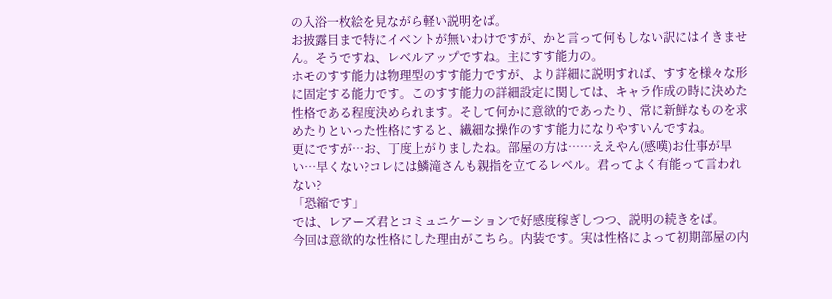の入浴一枚絵を見ながら軽い説明をば。
お披露目まで特にイベントが無いわけですが、かと言って何もしない訳にはイきません。そうですね、レベルアップですね。主にすす能力の。
ホモのすす能力は物理型のすす能力ですが、より詳細に説明すれば、すすを様々な形に固定する能力です。このすす能力の詳細設定に関しては、キャラ作成の時に決めた性格である程度決められます。そして何かに意欲的であったり、常に新鮮なものを求めたりといった性格にすると、繊細な操作のすす能力になりやすいんですね。
更にですが…お、丁度上がりましたね。部屋の方は……ええやん(感嘆)お仕事が早い…早くない?コレには鱗滝さんも親指を立てるレベル。君ってよく有能って言われない?
「恐縮です」
では、レアーズ君とコミュニケーションで好感度稼ぎしつつ、説明の続きをば。
今回は意欲的な性格にした理由がこちら。内装です。実は性格によって初期部屋の内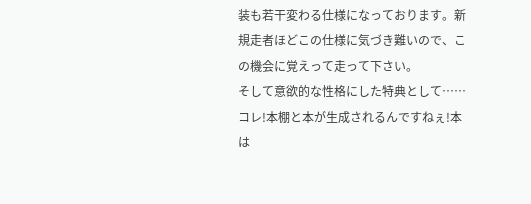装も若干変わる仕様になっております。新規走者ほどこの仕様に気づき難いので、この機会に覚えって走って下さい。
そして意欲的な性格にした特典として……コレ!本棚と本が生成されるんですねぇ!本は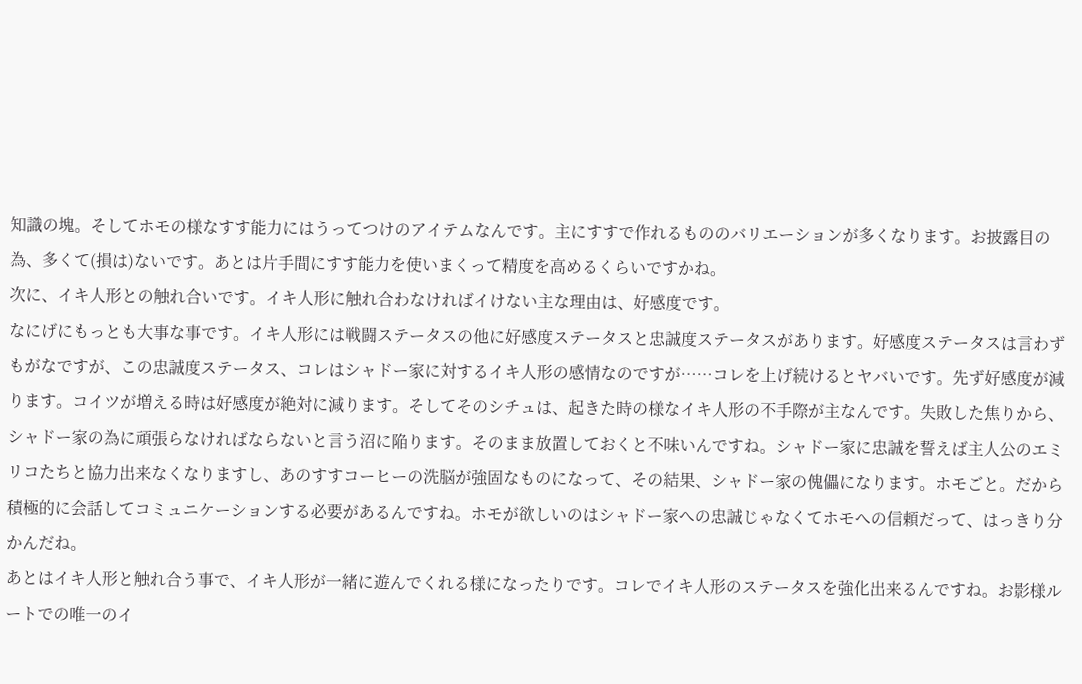知識の塊。そしてホモの様なすす能力にはうってつけのアイテムなんです。主にすすで作れるもののバリエーションが多くなります。お披露目の為、多くて(損は)ないです。あとは片手間にすす能力を使いまくって精度を高めるくらいですかね。
次に、イキ人形との触れ合いです。イキ人形に触れ合わなければイけない主な理由は、好感度です。
なにげにもっとも大事な事です。イキ人形には戦闘ステータスの他に好感度ステータスと忠誠度ステータスがあります。好感度ステータスは言わずもがなですが、この忠誠度ステータス、コレはシャドー家に対するイキ人形の感情なのですが……コレを上げ続けるとヤバいです。先ず好感度が減ります。コイツが増える時は好感度が絶対に減ります。そしてそのシチュは、起きた時の様なイキ人形の不手際が主なんです。失敗した焦りから、シャドー家の為に頑張らなければならないと言う沼に陥ります。そのまま放置しておくと不味いんですね。シャドー家に忠誠を誓えば主人公のエミリコたちと協力出来なくなりますし、あのすすコーヒーの洗脳が強固なものになって、その結果、シャドー家の傀儡になります。ホモごと。だから積極的に会話してコミュニケーションする必要があるんですね。ホモが欲しいのはシャドー家への忠誠じゃなくてホモへの信頼だって、はっきり分かんだね。
あとはイキ人形と触れ合う事で、イキ人形が一緒に遊んでくれる様になったりです。コレでイキ人形のステータスを強化出来るんですね。お影様ルートでの唯一のイ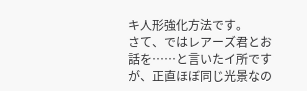キ人形強化方法です。
さて、ではレアーズ君とお話を……と言いたイ所ですが、正直ほぼ同じ光景なの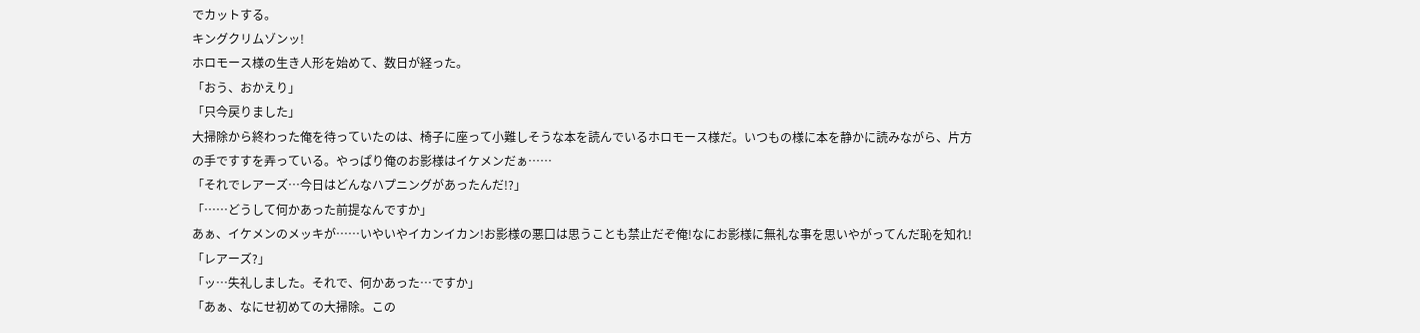でカットする。
キングクリムゾンッ!
ホロモース様の生き人形を始めて、数日が経った。
「おう、おかえり」
「只今戻りました」
大掃除から終わった俺を待っていたのは、椅子に座って小難しそうな本を読んでいるホロモース様だ。いつもの様に本を静かに読みながら、片方の手ですすを弄っている。やっぱり俺のお影様はイケメンだぁ……
「それでレアーズ…今日はどんなハプニングがあったんだ!?」
「……どうして何かあった前提なんですか」
あぁ、イケメンのメッキが……いやいやイカンイカン!お影様の悪口は思うことも禁止だぞ俺!なにお影様に無礼な事を思いやがってんだ恥を知れ!
「レアーズ?」
「ッ…失礼しました。それで、何かあった…ですか」
「あぁ、なにせ初めての大掃除。この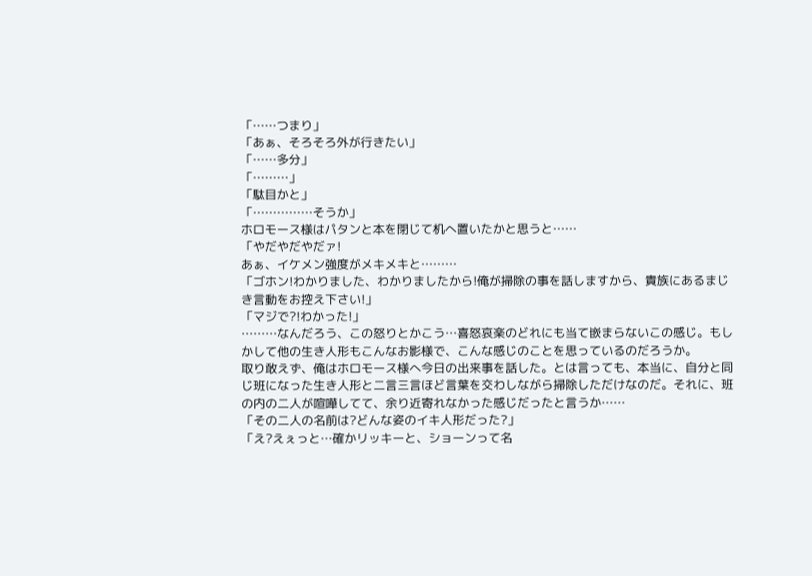「……つまり」
「あぁ、そろそろ外が行きたい」
「……多分」
「………」
「駄目かと」
「……………そうか」
ホロモース様はパタンと本を閉じて机へ置いたかと思うと……
「やだやだやだァ!
あぁ、イケメン強度がメキメキと………
「ゴホン!わかりました、わかりましたから!俺が掃除の事を話しますから、貴族にあるまじき言動をお控え下さい!」
「マジで?!わかった!」
………なんだろう、この怒りとかこう…喜怒哀楽のどれにも当て嵌まらないこの感じ。もしかして他の生き人形もこんなお影様で、こんな感じのことを思っているのだろうか。
取り敢えず、俺はホロモース様へ今日の出来事を話した。とは言っても、本当に、自分と同じ班になった生き人形と二言三言ほど言葉を交わしながら掃除しただけなのだ。それに、班の内の二人が喧嘩してて、余り近寄れなかった感じだったと言うか……
「その二人の名前は?どんな姿のイキ人形だった?」
「え?えぇっと…確かリッキーと、ショーンって名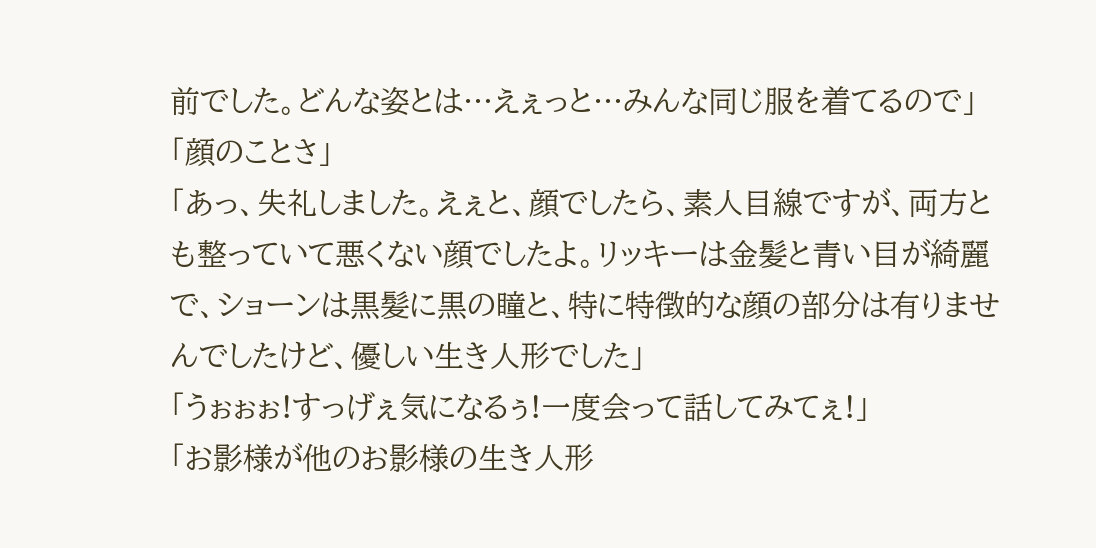前でした。どんな姿とは…えぇっと…みんな同じ服を着てるので」
「顔のことさ」
「あっ、失礼しました。えぇと、顔でしたら、素人目線ですが、両方とも整っていて悪くない顔でしたよ。リッキーは金髪と青い目が綺麗で、ショーンは黒髪に黒の瞳と、特に特徴的な顔の部分は有りませんでしたけど、優しい生き人形でした」
「うぉぉぉ!すっげぇ気になるぅ!一度会って話してみてぇ!」
「お影様が他のお影様の生き人形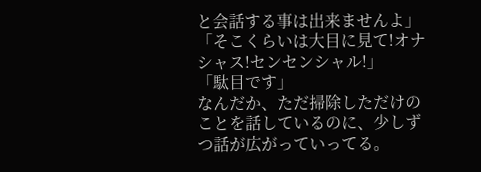と会話する事は出来ませんよ」
「そこくらいは大目に見て!オナシャス!センセンシャル!」
「駄目です」
なんだか、ただ掃除しただけのことを話しているのに、少しずつ話が広がっていってる。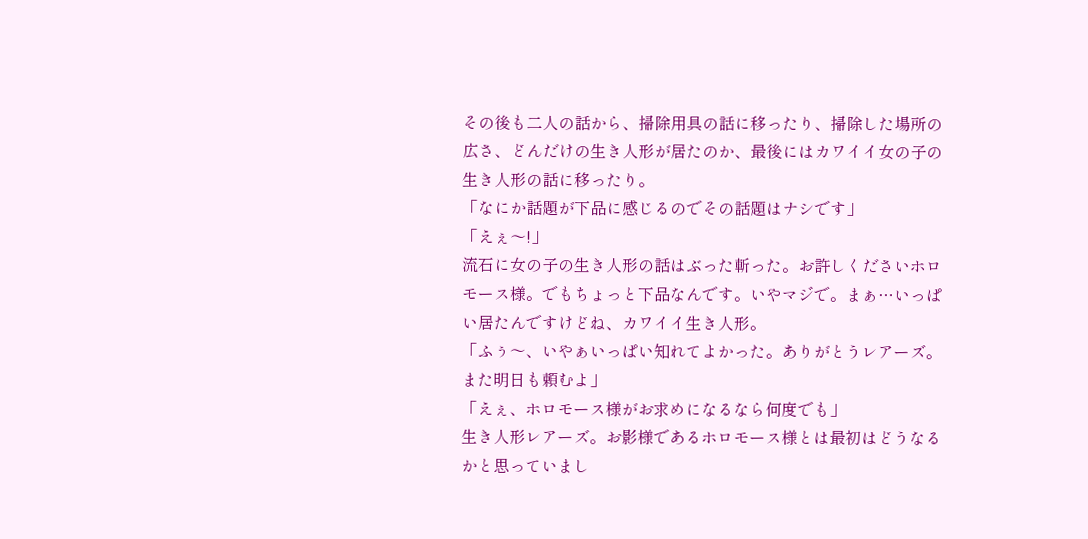その後も二人の話から、掃除用具の話に移ったり、掃除した場所の広さ、どんだけの生き人形が居たのか、最後にはカワイイ女の子の生き人形の話に移ったり。
「なにか話題が下品に感じるのでその話題はナシです」
「えぇ〜!」
流石に女の子の生き人形の話はぶった斬った。お許しくださいホロモース様。でもちょっと下品なんです。いやマジで。まぁ…いっぱい居たんですけどね、カワイイ生き人形。
「ふぅ〜、いやぁいっぱい知れてよかった。ありがとうレアーズ。また明日も頼むよ」
「えぇ、ホロモース様がお求めになるなら何度でも」
生き人形レアーズ。お影様であるホロモース様とは最初はどうなるかと思っていまし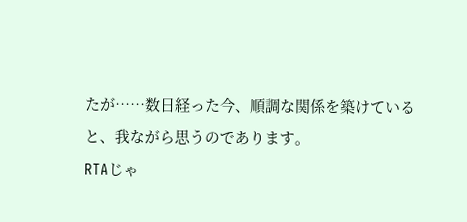たが……数日経った今、順調な関係を築けていると、我ながら思うのであります。
RTAじゃ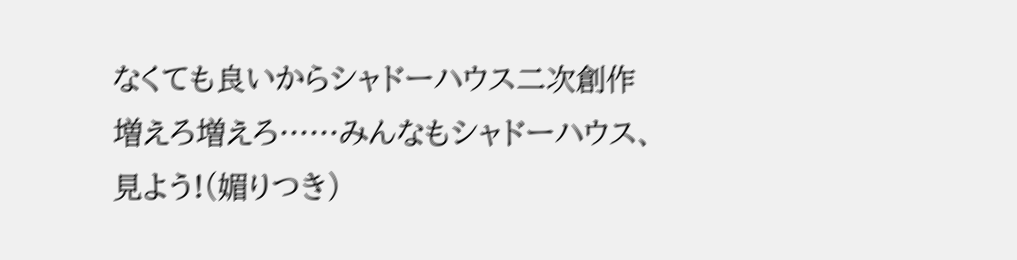なくても良いからシャドーハウス二次創作増えろ増えろ……みんなもシャドーハウス、見よう!(媚りつき)